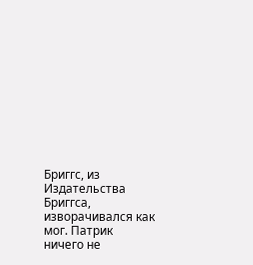Бриггc, из Издательства Бриггса, изворачивался как мог. Патрик ничего не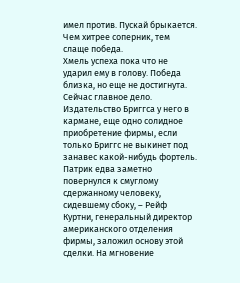имел против. Пускай брыкается. Чем хитрее соперник, тем слаще победа.
Хмель успеха пока что не ударил ему в голову. Победа близка, но еще не достигнута. Сейчас главное дело. Издательство Бриггса у него в кармане, еще одно солидное приобретение фирмы, если только Бриггc не выкинет под занавес какой-нибудь фортель.
Патрик едва заметно повернулся к смуглому сдержанному человеку, сидевшему сбоку, – Рейф Куртни, генеральный директор американского отделения фирмы, заложил основу этой сделки. На мгновение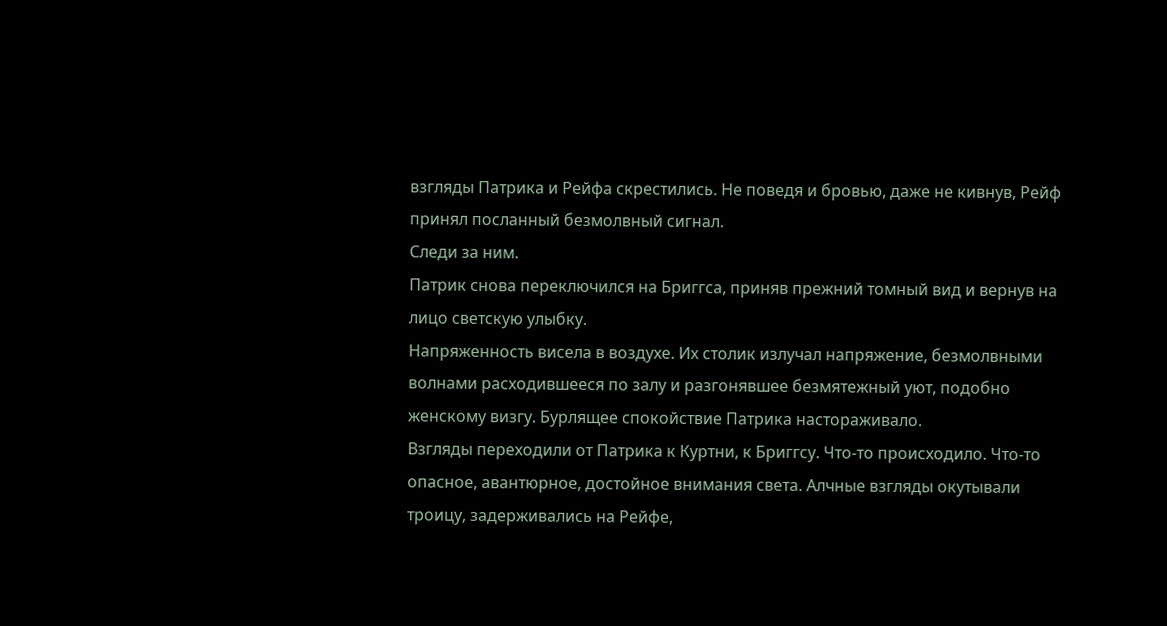взгляды Патрика и Рейфа скрестились. Не поведя и бровью, даже не кивнув, Рейф принял посланный безмолвный сигнал.
Следи за ним.
Патрик снова переключился на Бриггса, приняв прежний томный вид и вернув на лицо светскую улыбку.
Напряженность висела в воздухе. Их столик излучал напряжение, безмолвными волнами расходившееся по залу и разгонявшее безмятежный уют, подобно женскому визгу. Бурлящее спокойствие Патрика настораживало.
Взгляды переходили от Патрика к Куртни, к Бриггсу. Что-то происходило. Что-то опасное, авантюрное, достойное внимания света. Алчные взгляды окутывали троицу, задерживались на Рейфе,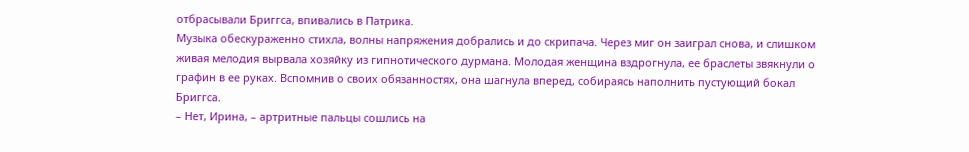отбрасывали Бриггса, впивались в Патрика.
Музыка обескураженно стихла, волны напряжения добрались и до скрипача. Через миг он заиграл снова, и слишком живая мелодия вырвала хозяйку из гипнотического дурмана. Молодая женщина вздрогнула, ее браслеты звякнули о графин в ее руках. Вспомнив о своих обязанностях, она шагнула вперед, собираясь наполнить пустующий бокал Бриггса.
– Нет, Ирина, – артритные пальцы сошлись на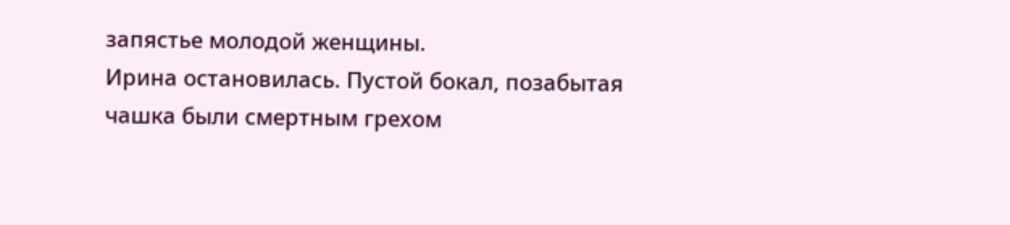запястье молодой женщины.
Ирина остановилась. Пустой бокал, позабытая чашка были смертным грехом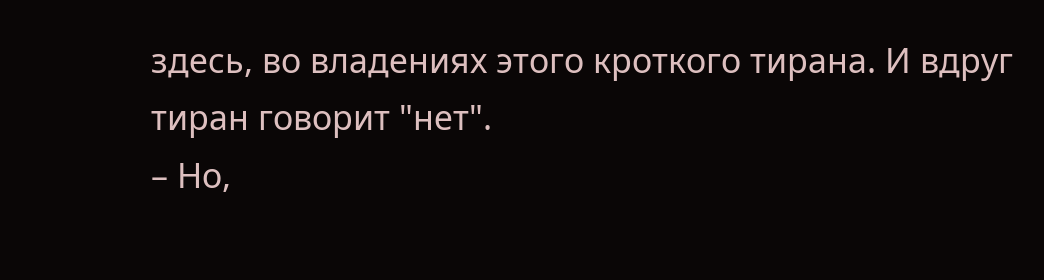здесь, во владениях этого кроткого тирана. И вдруг тиран говорит "нет".
– Но,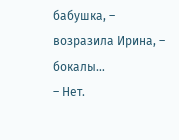бабушка, – возразила Ирина, – бокалы…
– Нет.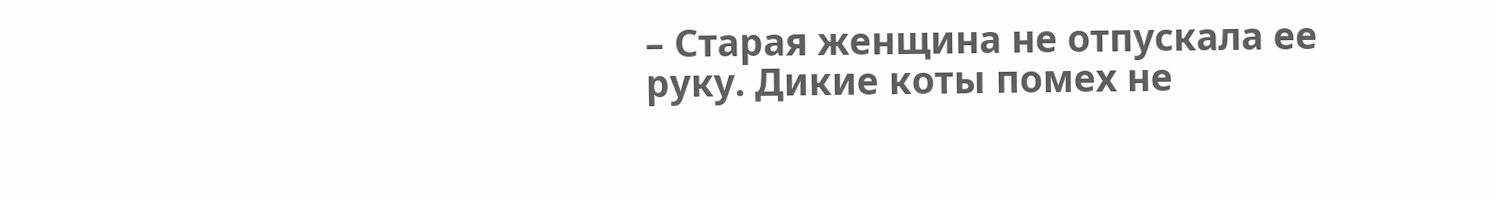– Старая женщина не отпускала ее руку. Дикие коты помех не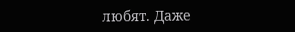любят. Даже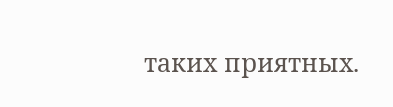таких приятных.